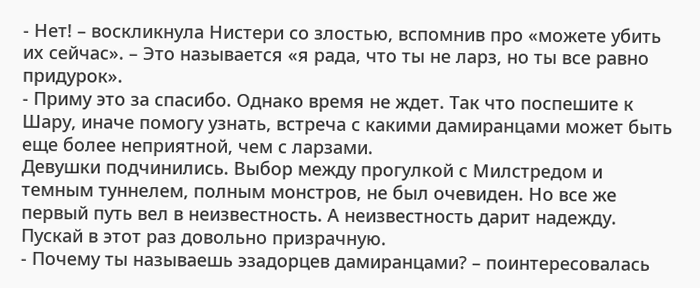- Нет! – воскликнула Нистери со злостью, вспомнив про «можете убить их сейчас». – Это называется «я рада, что ты не ларз, но ты все равно придурок».
- Приму это за спасибо. Однако время не ждет. Так что поспешите к Шару, иначе помогу узнать, встреча с какими дамиранцами может быть еще более неприятной, чем с ларзами.
Девушки подчинились. Выбор между прогулкой с Милстредом и темным туннелем, полным монстров, не был очевиден. Но все же первый путь вел в неизвестность. А неизвестность дарит надежду. Пускай в этот раз довольно призрачную.
- Почему ты называешь эзадорцев дамиранцами? – поинтересовалась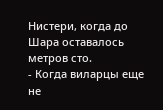Нистери, когда до Шара оставалось метров сто.
- Когда виларцы еще не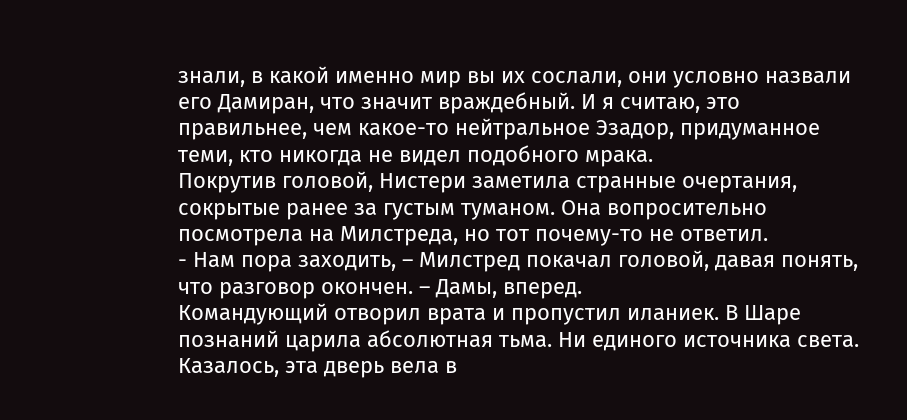знали, в какой именно мир вы их сослали, они условно назвали его Дамиран, что значит враждебный. И я считаю, это правильнее, чем какое-то нейтральное Эзадор, придуманное теми, кто никогда не видел подобного мрака.
Покрутив головой, Нистери заметила странные очертания, сокрытые ранее за густым туманом. Она вопросительно посмотрела на Милстреда, но тот почему-то не ответил.
- Нам пора заходить, – Милстред покачал головой, давая понять, что разговор окончен. – Дамы, вперед.
Командующий отворил врата и пропустил иланиек. В Шаре познаний царила абсолютная тьма. Ни единого источника света. Казалось, эта дверь вела в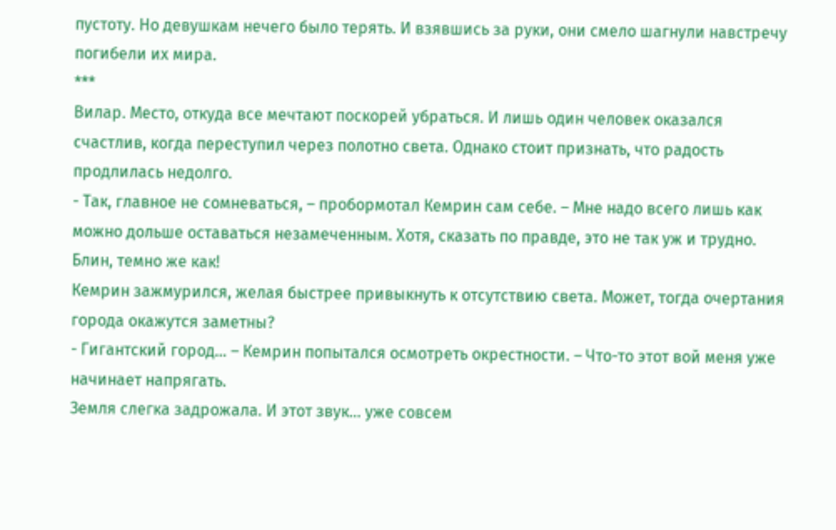пустоту. Но девушкам нечего было терять. И взявшись за руки, они смело шагнули навстречу погибели их мира.
***
Вилар. Место, откуда все мечтают поскорей убраться. И лишь один человек оказался счастлив, когда переступил через полотно света. Однако стоит признать, что радость продлилась недолго.
- Так, главное не сомневаться, – пробормотал Кемрин сам себе. – Мне надо всего лишь как можно дольше оставаться незамеченным. Хотя, сказать по правде, это не так уж и трудно. Блин, темно же как!
Кемрин зажмурился, желая быстрее привыкнуть к отсутствию света. Может, тогда очертания города окажутся заметны?
- Гигантский город… – Кемрин попытался осмотреть окрестности. – Что-то этот вой меня уже начинает напрягать.
Земля слегка задрожала. И этот звук… уже совсем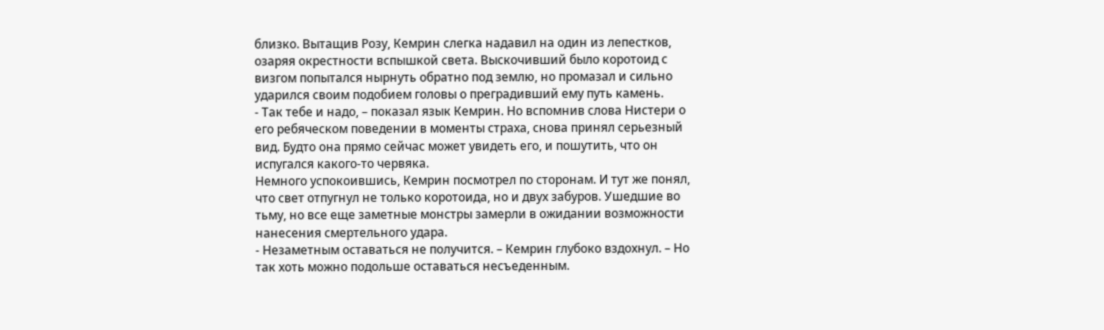близко. Вытащив Розу, Кемрин слегка надавил на один из лепестков, озаряя окрестности вспышкой света. Выскочивший было коротоид с визгом попытался нырнуть обратно под землю, но промазал и сильно ударился своим подобием головы о преградивший ему путь камень.
- Так тебе и надо, – показал язык Кемрин. Но вспомнив слова Нистери о его ребяческом поведении в моменты страха, снова принял серьезный вид. Будто она прямо сейчас может увидеть его, и пошутить, что он испугался какого-то червяка.
Немного успокоившись, Кемрин посмотрел по сторонам. И тут же понял, что свет отпугнул не только коротоида, но и двух забуров. Ушедшие во тьму, но все еще заметные монстры замерли в ожидании возможности нанесения смертельного удара.
- Незаметным оставаться не получится. – Кемрин глубоко вздохнул. – Но так хоть можно подольше оставаться несъеденным.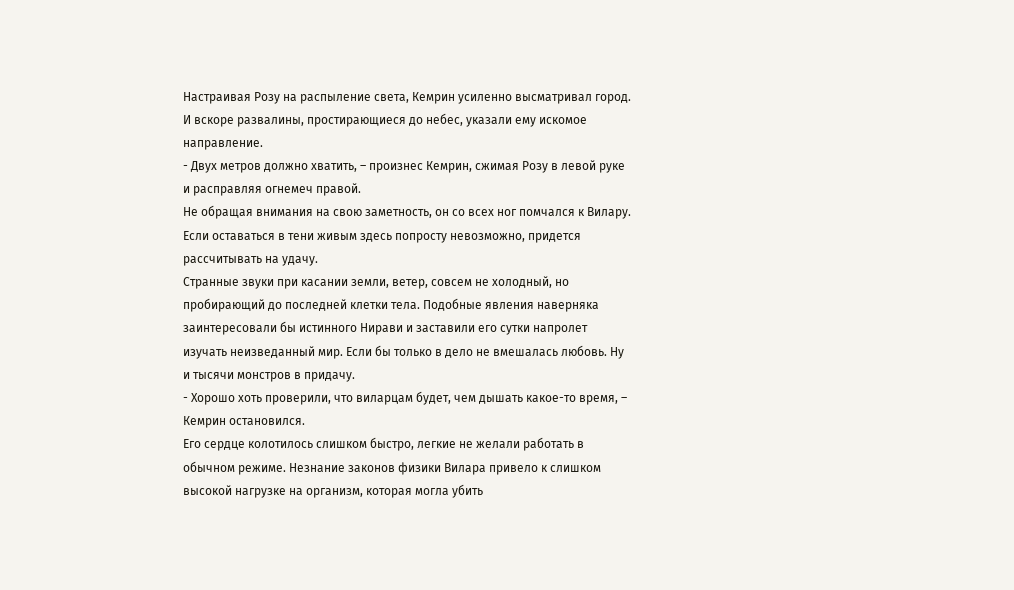Настраивая Розу на распыление света, Кемрин усиленно высматривал город. И вскоре развалины, простирающиеся до небес, указали ему искомое направление.
- Двух метров должно хватить, – произнес Кемрин, сжимая Розу в левой руке и расправляя огнемеч правой.
Не обращая внимания на свою заметность, он со всех ног помчался к Вилару. Если оставаться в тени живым здесь попросту невозможно, придется рассчитывать на удачу.
Странные звуки при касании земли, ветер, совсем не холодный, но пробирающий до последней клетки тела. Подобные явления наверняка заинтересовали бы истинного Нирави и заставили его сутки напролет изучать неизведанный мир. Если бы только в дело не вмешалась любовь. Ну и тысячи монстров в придачу.
- Хорошо хоть проверили, что виларцам будет, чем дышать какое-то время, – Кемрин остановился.
Его сердце колотилось слишком быстро, легкие не желали работать в обычном режиме. Незнание законов физики Вилара привело к слишком высокой нагрузке на организм, которая могла убить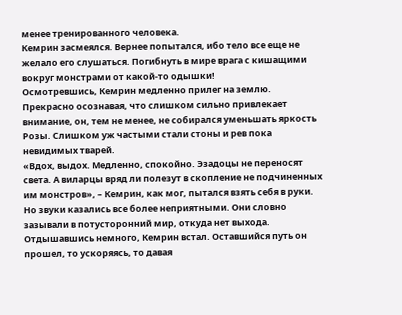менее тренированного человека.
Кемрин засмеялся. Вернее попытался, ибо тело все еще не желало его слушаться. Погибнуть в мире врага с кишащими вокруг монстрами от какой-то одышки!
Осмотревшись, Кемрин медленно прилег на землю. Прекрасно осознавая, что слишком сильно привлекает внимание, он, тем не менее, не собирался уменьшать яркость Розы. Слишком уж частыми стали стоны и рев пока невидимых тварей.
«Вдох, выдох. Медленно, спокойно. Эзадоцы не переносят света. А виларцы вряд ли полезут в скопление не подчиненных им монстров», – Кемрин, как мог, пытался взять себя в руки. Но звуки казались все более неприятными. Они словно зазывали в потусторонний мир, откуда нет выхода.
Отдышавшись немного, Кемрин встал. Оставшийся путь он прошел, то ускоряясь, то давая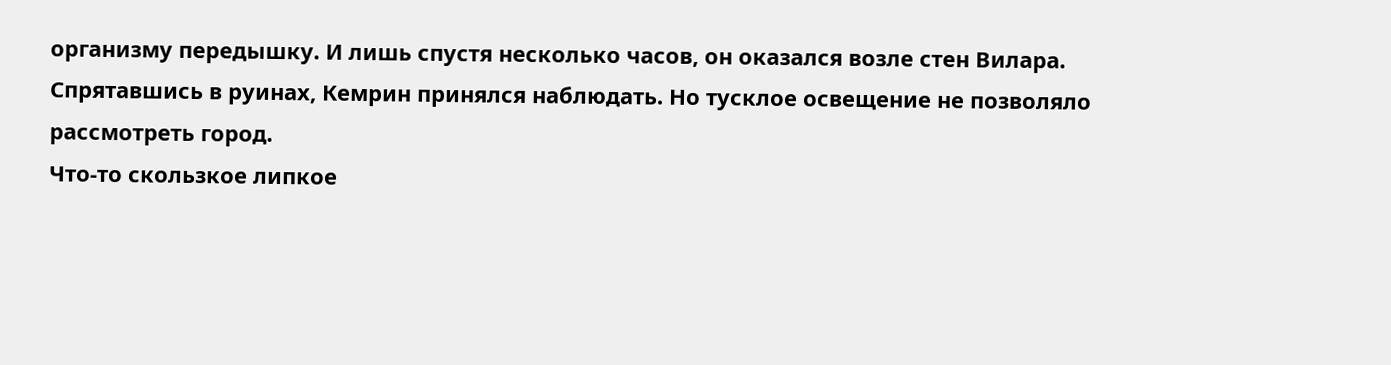организму передышку. И лишь спустя несколько часов, он оказался возле стен Вилара.
Спрятавшись в руинах, Кемрин принялся наблюдать. Но тусклое освещение не позволяло рассмотреть город.
Что-то скользкое липкое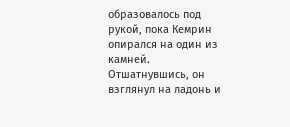образовалось под рукой, пока Кемрин опирался на один из камней. Отшатнувшись, он взглянул на ладонь и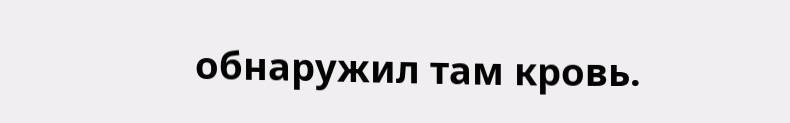обнаружил там кровь.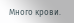Много крови.